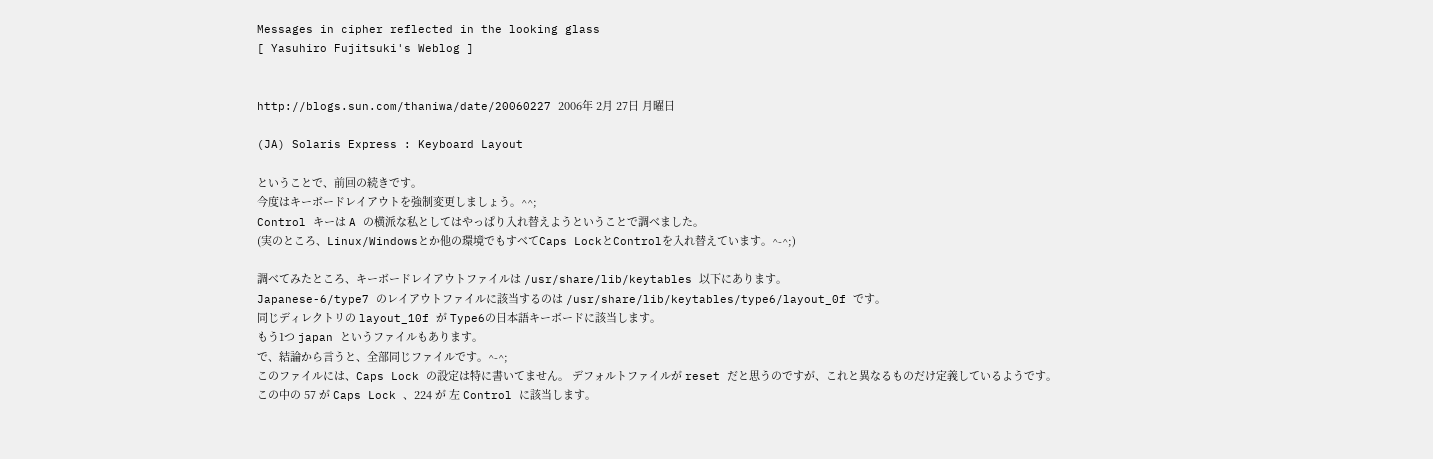Messages in cipher reflected in the looking glass
[ Yasuhiro Fujitsuki's Weblog ]


http://blogs.sun.com/thaniwa/date/20060227 2006年 2月 27日 月曜日

(JA) Solaris Express : Keyboard Layout

ということで、前回の続きです。
今度はキーボードレイアウトを強制変更しましょう。^^;
Control キーは A の横派な私としてはやっぱり入れ替えようということで調べました。
(実のところ、Linux/Windowsとか他の環境でもすべてCaps LockとControlを入れ替えています。^-^;)

調べてみたところ、キーボードレイアウトファイルは /usr/share/lib/keytables 以下にあります。
Japanese-6/type7 のレイアウトファイルに該当するのは /usr/share/lib/keytables/type6/layout_0f です。
同じディレクトリの layout_10f が Type6の日本語キーボードに該当します。
もう1つ japan というファイルもあります。
で、結論から言うと、全部同じファイルです。^-^;
このファイルには、Caps Lock の設定は特に書いてません。 デフォルトファイルが reset だと思うのですが、これと異なるものだけ定義しているようです。
この中の 57 が Caps Lock 、224 が 左 Control に該当します。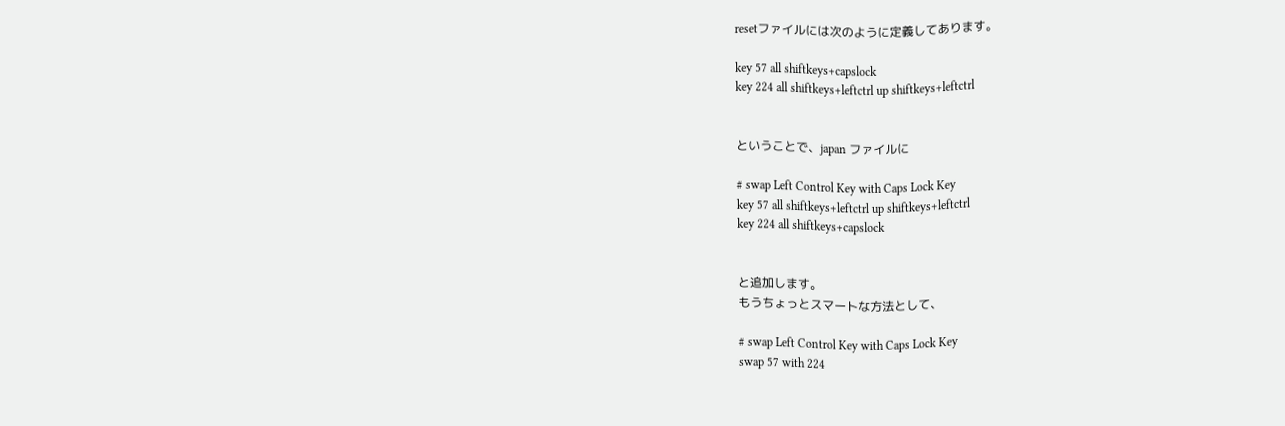resetファイルには次のように定義してあります。

key 57 all shiftkeys+capslock
key 224 all shiftkeys+leftctrl up shiftkeys+leftctrl


ということで、japan ファイルに

# swap Left Control Key with Caps Lock Key
key 57 all shiftkeys+leftctrl up shiftkeys+leftctrl
key 224 all shiftkeys+capslock


と追加します。
もうちょっとスマートな方法として、

# swap Left Control Key with Caps Lock Key
swap 57 with 224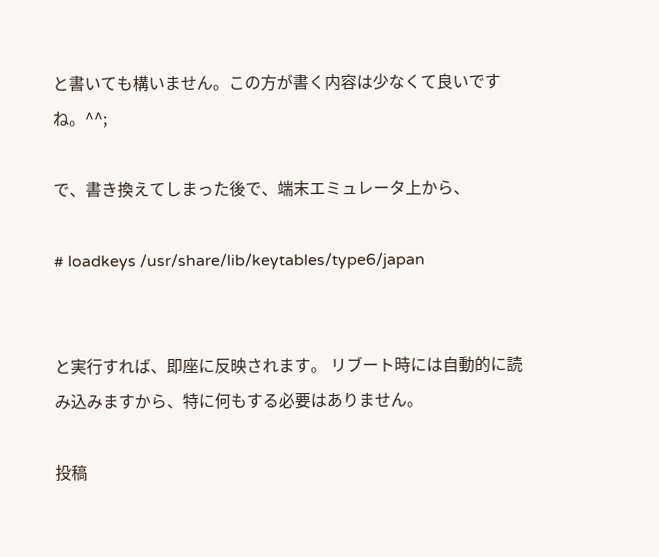と書いても構いません。この方が書く内容は少なくて良いですね。^^;

で、書き換えてしまった後で、端末エミュレータ上から、

# loadkeys /usr/share/lib/keytables/type6/japan


と実行すれば、即座に反映されます。 リブート時には自動的に読み込みますから、特に何もする必要はありません。

投稿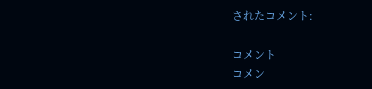されたコメント:

コメント
コメン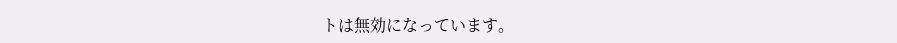トは無効になっています。